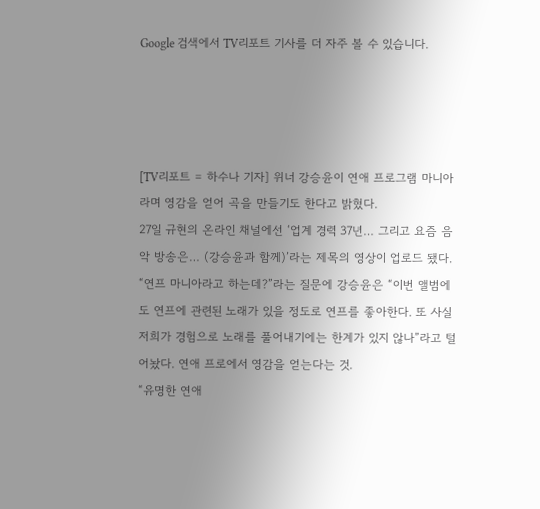Google 검색에서 TV리포트 기사를 더 자주 볼 수 있습니다.




[TV리포트 = 하수나 기자] 위너 강승윤이 연애 프로그램 마니아라며 영감을 얻어 곡을 만들기도 한다고 밝혔다.
27일 규현의 온라인 채널에선 ‘업계 경력 37년… 그리고 요즘 음악 방송은… (강승윤과 함께)’라는 제목의 영상이 업로드 됐다.
“연프 마니아라고 하는데?”라는 질문에 강승윤은 “이번 앨범에도 연프에 관련된 노래가 있을 정도로 연프를 좋아한다. 또 사실 저희가 경험으로 노래를 풀어내기에는 한계가 있지 않나”라고 털어놨다. 연애 프로에서 영감을 얻는다는 것.
“유명한 연애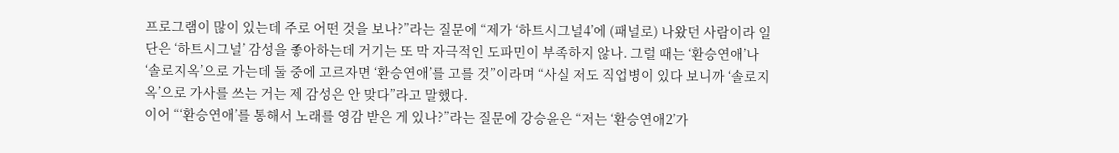프로그램이 많이 있는데 주로 어떤 것을 보나?”라는 질문에 “제가 ‘하트시그널4’에 (패널로) 나왔던 사람이라 일단은 ‘하트시그널’ 감성을 좋아하는데 거기는 또 막 자극적인 도파민이 부족하지 않나. 그럴 때는 ‘환승연애’나 ‘솔로지옥’으로 가는데 둘 중에 고르자면 ‘환승연애’를 고를 것”이라며 “사실 저도 직업병이 있다 보니까 ‘솔로지옥’으로 가사를 쓰는 거는 제 감성은 안 맞다”라고 말했다.
이어 “‘환승연애’를 통해서 노래를 영감 받은 게 있나?”라는 질문에 강승윤은 “저는 ‘환승연애2’가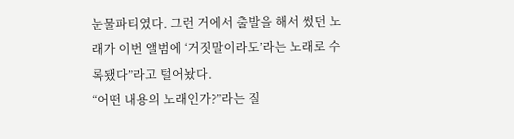눈물파티였다. 그런 거에서 출발을 해서 썼던 노래가 이번 앨범에 ‘거짓말이라도’라는 노래로 수록됐다”라고 털어놨다.
“어떤 내용의 노래인가?”라는 질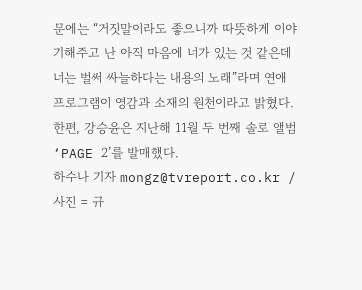문에는 “거짓말이라도 좋으니까 따뜻하게 이야기해주고 난 아직 마음에 너가 있는 것 같은데 너는 벌써 싸늘하다는 내용의 노래”라며 연애 프로그램이 영감과 소재의 원천이라고 밝혔다.
한편, 강승윤은 지난해 11월 두 번째 솔로 앨범 ‘PAGE 2’를 발매했다.
하수나 기자 mongz@tvreport.co.kr / 사진 = 규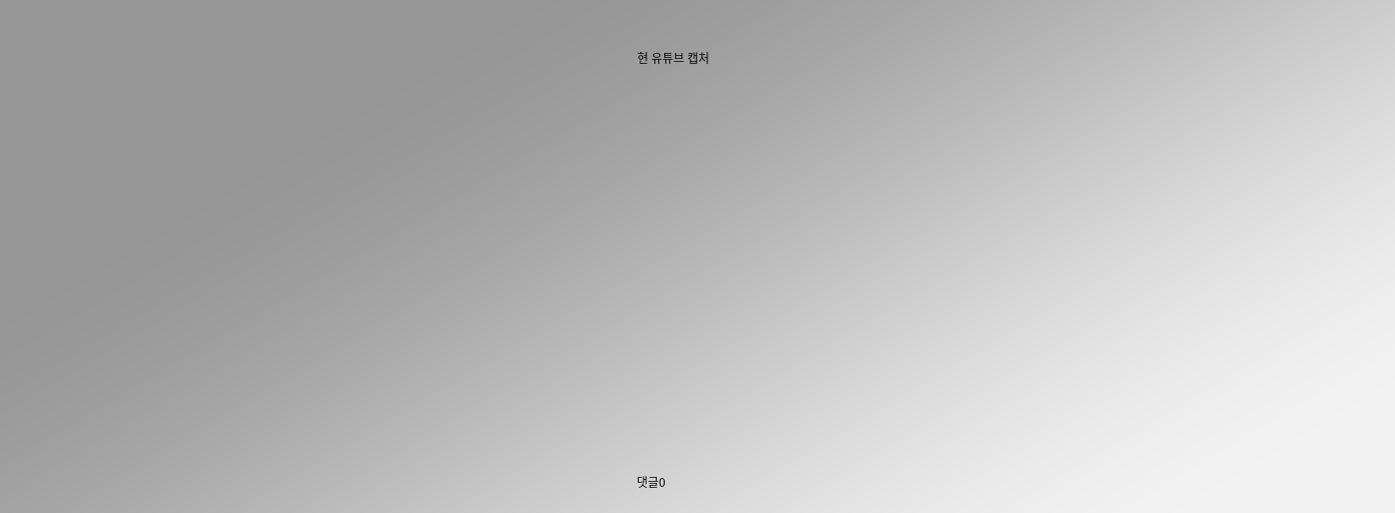현 유튜브 캡처

















댓글0